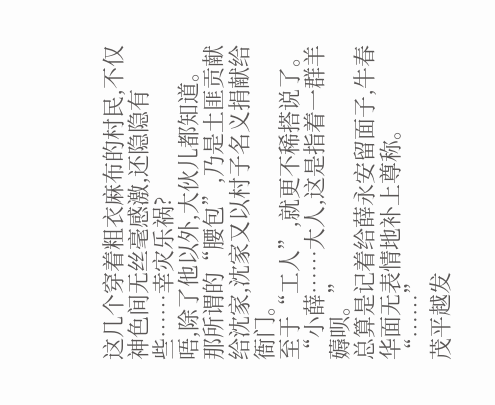这几个穿着粗衣麻布的村民,不仅神色间无丝毫感激,还隐隐有些……幸灾乐祸?
唔,除了他以外,大伙儿都知道。
那所谓的“腰包”,乃是土匪贡献给沈家,沈家又以村子名义捐献给衙门。
至于“工人”,就更不稀搭说了。
“小薛……大人,这是指着一群羊薅呗。”
总算是记着给薛永安留面子,牛春华面无表情地补上尊称。
“……”
茂平越发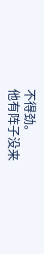不得劲。
他有阵子没来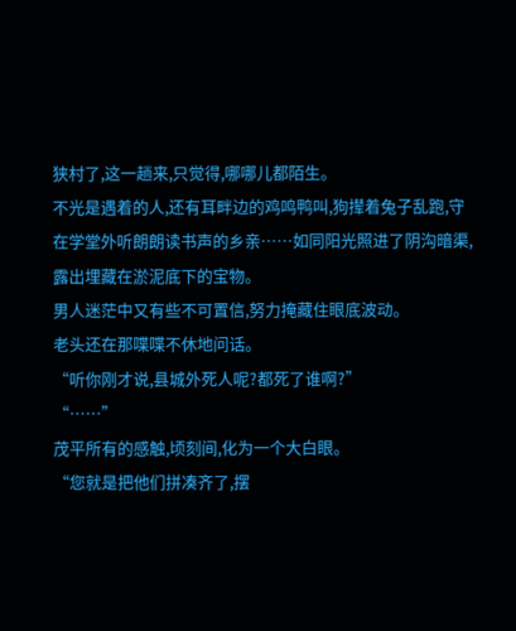狭村了,这一趟来,只觉得,哪哪儿都陌生。
不光是遇着的人,还有耳畔边的鸡鸣鸭叫,狗撵着兔子乱跑,守在学堂外听朗朗读书声的乡亲……如同阳光照进了阴沟暗渠,露出埋藏在淤泥底下的宝物。
男人迷茫中又有些不可置信,努力掩藏住眼底波动。
老头还在那喋喋不休地问话。
“听你刚才说,县城外死人呢?都死了谁啊?”
“……”
茂平所有的感触,顷刻间,化为一个大白眼。
“您就是把他们拼凑齐了,摆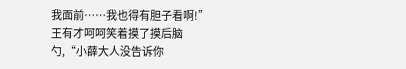我面前……我也得有胆子看啊!”
王有才呵呵笑着摸了摸后脑勺,“小薛大人没告诉你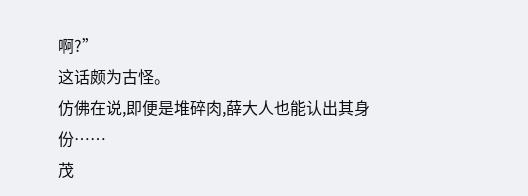啊?”
这话颇为古怪。
仿佛在说,即便是堆碎肉,薛大人也能认出其身份……
茂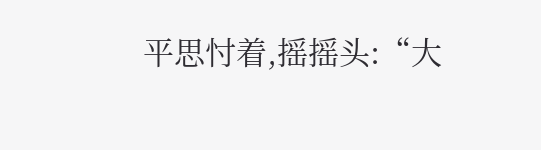平思忖着,摇摇头:“大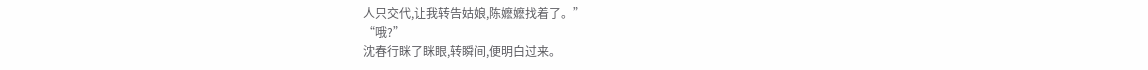人只交代,让我转告姑娘,陈嬷嬷找着了。”
“哦?”
沈春行眯了眯眼,转瞬间,便明白过来。